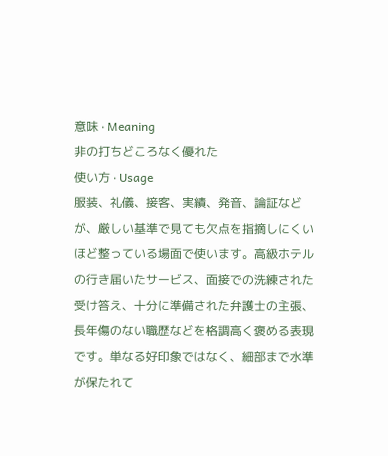意味 · Meaning
非の打ちどころなく優れた
使い方 · Usage
服装、礼儀、接客、実績、発音、論証などが、厳しい基準で見ても欠点を指摘しにくいほど整っている場面で使います。高級ホテルの行き届いたサービス、面接での洗練された受け答え、十分に準備された弁護士の主張、長年傷のない職歴などを格調高く褒める表現です。単なる好印象ではなく、細部まで水準が保たれて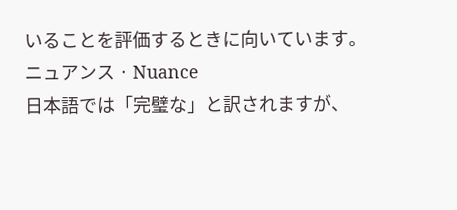いることを評価するときに向いています。
ニュアンス · Nuance
日本語では「完璧な」と訳されますが、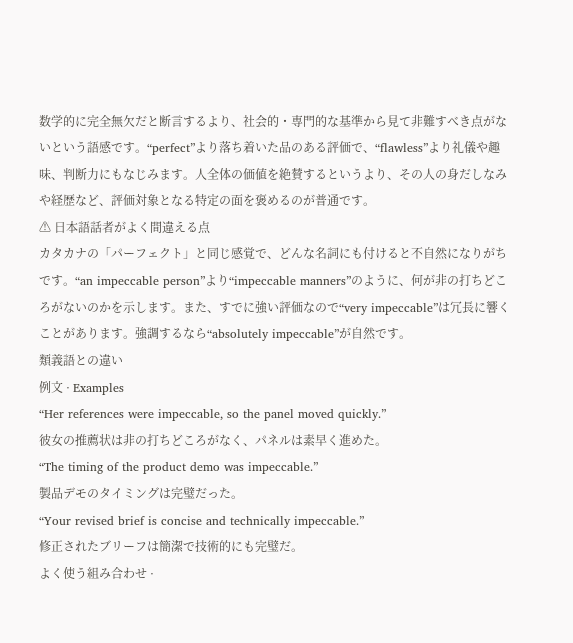数学的に完全無欠だと断言するより、社会的・専門的な基準から見て非難すべき点がないという語感です。“perfect”より落ち着いた品のある評価で、“flawless”より礼儀や趣味、判断力にもなじみます。人全体の価値を絶賛するというより、その人の身だしなみや経歴など、評価対象となる特定の面を褒めるのが普通です。
⚠ 日本語話者がよく間違える点
カタカナの「パーフェクト」と同じ感覚で、どんな名詞にも付けると不自然になりがちです。“an impeccable person”より“impeccable manners”のように、何が非の打ちどころがないのかを示します。また、すでに強い評価なので“very impeccable”は冗長に響くことがあります。強調するなら“absolutely impeccable”が自然です。
類義語との違い
例文 · Examples
“Her references were impeccable, so the panel moved quickly.”
彼女の推薦状は非の打ちどころがなく、パネルは素早く進めた。
“The timing of the product demo was impeccable.”
製品デモのタイミングは完璧だった。
“Your revised brief is concise and technically impeccable.”
修正されたブリーフは簡潔で技術的にも完璧だ。
よく使う組み合わせ ·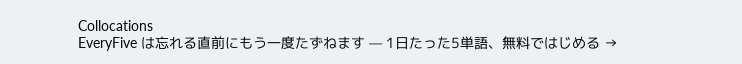Collocations
EveryFive は忘れる直前にもう一度たずねます — 1日たった5単語、無料ではじめる →